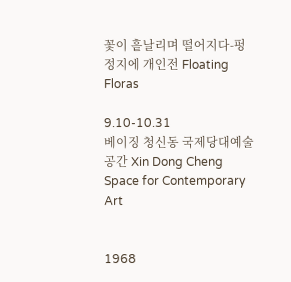꽃이 흩날리며 떨어지다-펑정지에 개인전 Floating Floras

9.10-10.31
베이징 청신동 국제당대예술공간 Xin Dong Cheng Space for Contemporary Art


1968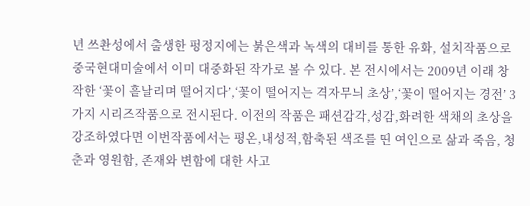년 쓰촨성에서 출생한 펑정지에는 붉은색과 녹색의 대비를 통한 유화, 설치작품으로 중국현대미술에서 이미 대중화된 작가로 볼 수 있다. 본 전시에서는 2009년 이래 창작한 ‘꽃이 흩날리며 떨어지다’,‘꽃이 떨어지는 격자무늬 초상’,‘꽃이 떨어지는 경전’ 3가지 시리즈작품으로 전시된다. 이전의 작품은 패션감각,성감,화려한 색채의 초상을 강조하였다면 이번작품에서는 평온,내성적,함축된 색조를 띤 여인으로 삶과 죽음, 청춘과 영원함, 존재와 변함에 대한 사고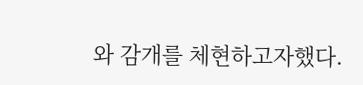와 감개를 체현하고자했다.